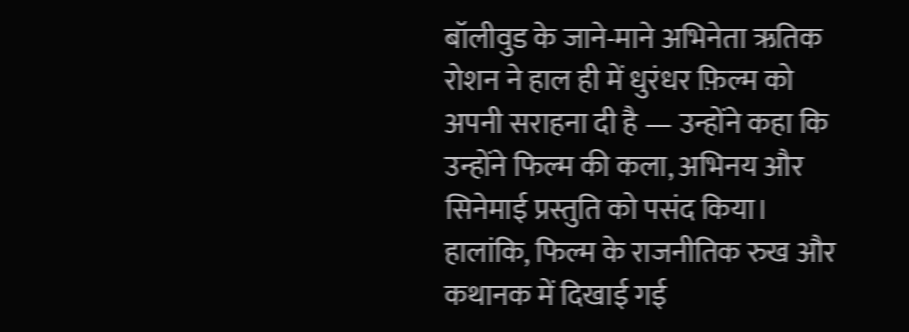बॉलीवुड के जाने-माने अभिनेता ऋतिक रोशन ने हाल ही में धुरंधर फ़िल्म को अपनी सराहना दी है — उन्होंने कहा कि उन्होंने फिल्म की कला, अभिनय और सिनेमाई प्रस्तुति को पसंद किया। हालांकि, फिल्म के राजनीतिक रुख और कथानक में दिखाई गई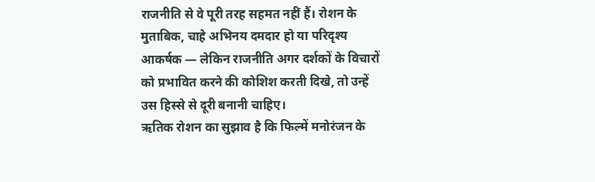राजनीति से वे पूरी तरह सहमत नहीं हैं। रोशन के मुताबिक, चाहे अभिनय दमदार हो या परिदृश्य आकर्षक — लेकिन राजनीति अगर दर्शकों के विचारों को प्रभावित करने की कोशिश करती दिखे, तो उन्हें उस हिस्से से दूरी बनानी चाहिए।
ऋतिक रोशन का सुझाव है कि फिल्में मनोरंजन के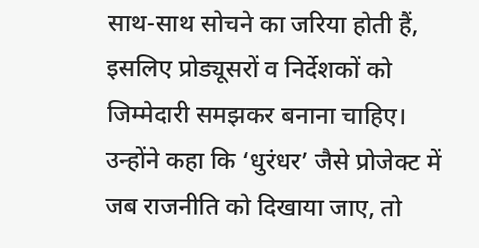साथ-साथ सोचने का जरिया होती हैं, इसलिए प्रोड्यूसरों व निर्देशकों को जिम्मेदारी समझकर बनाना चाहिए। उन्होंने कहा कि ‘धुरंधर’ जैसे प्रोजेक्ट में जब राजनीति को दिखाया जाए, तो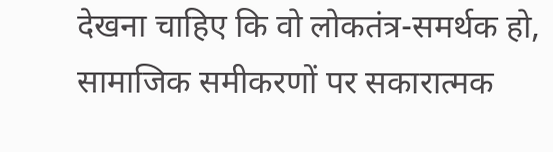देखना चाहिए कि वो लोकतंत्र-समर्थक हो, सामाजिक समीकरणों पर सकारात्मक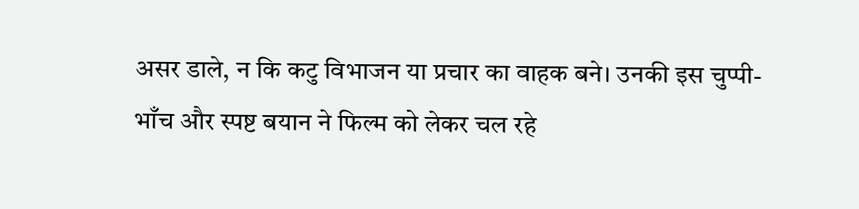असर डाले, न कि कटु विभाजन या प्रचार का वाहक बने। उनकी इस चुप्पी-भाँच और स्पष्ट बयान ने फिल्म को लेकर चल रहे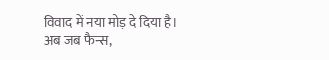विवाद में नया मोड़ दे दिया है।
अब जब फैन्स,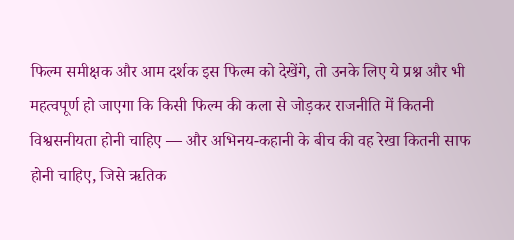फिल्म समीक्षक और आम दर्शक इस फिल्म को देखेंगे, तो उनके लिए ये प्रश्न और भी महत्वपूर्ण हो जाएगा कि किसी फिल्म की कला से जोड़कर राजनीति में कितनी विश्वसनीयता होनी चाहिए — और अभिनय-कहानी के बीच की वह रेखा कितनी साफ होनी चाहिए, जिसे ऋतिक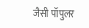जैसी पॉपुलर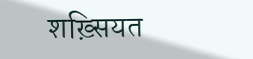शख़्सियत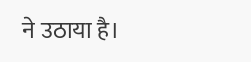ने उठाया है।